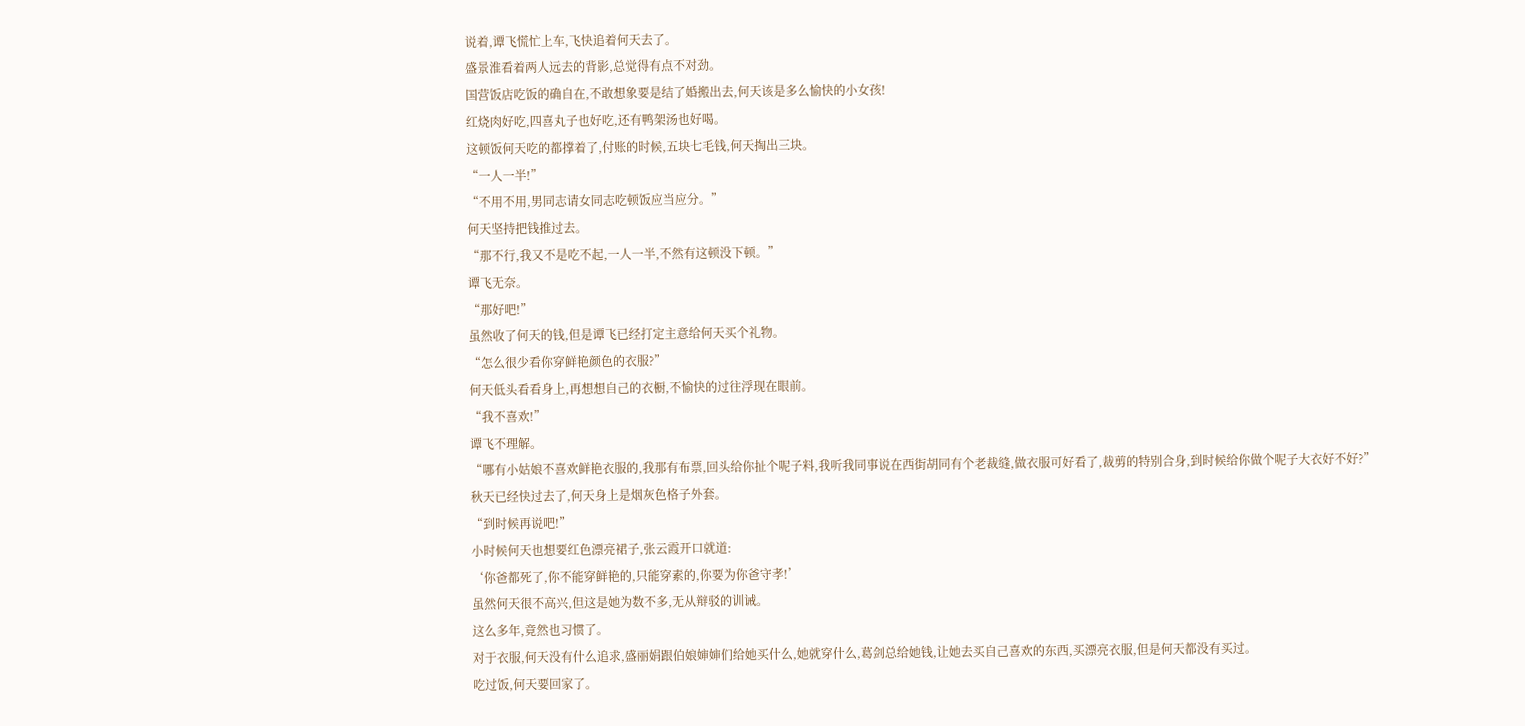说着,谭飞慌忙上车,飞快追着何天去了。
盛景淮看着两人远去的背影,总觉得有点不对劲。
国营饭店吃饭的确自在,不敢想象要是结了婚搬出去,何天该是多么愉快的小女孩!
红烧肉好吃,四喜丸子也好吃,还有鸭架汤也好喝。
这顿饭何天吃的都撑着了,付账的时候,五块七毛钱,何天掏出三块。
“一人一半!”
“不用不用,男同志请女同志吃顿饭应当应分。”
何天坚持把钱推过去。
“那不行,我又不是吃不起,一人一半,不然有这顿没下顿。”
谭飞无奈。
“那好吧!”
虽然收了何天的钱,但是谭飞已经打定主意给何天买个礼物。
“怎么很少看你穿鲜艳颜色的衣服?”
何天低头看看身上,再想想自己的衣橱,不愉快的过往浮现在眼前。
“我不喜欢!”
谭飞不理解。
“哪有小姑娘不喜欢鲜艳衣服的,我那有布票,回头给你扯个呢子料,我听我同事说在西街胡同有个老裁缝,做衣服可好看了,裁剪的特别合身,到时候给你做个呢子大衣好不好?”
秋天已经快过去了,何天身上是烟灰色格子外套。
“到时候再说吧!”
小时候何天也想要红色漂亮裙子,张云霞开口就道:
‘你爸都死了,你不能穿鲜艳的,只能穿素的,你要为你爸守孝!’
虽然何天很不高兴,但这是她为数不多,无从辩驳的训诫。
这么多年,竟然也习惯了。
对于衣服,何天没有什么追求,盛丽娟跟伯娘婶婶们给她买什么,她就穿什么,葛剑总给她钱,让她去买自己喜欢的东西,买漂亮衣服,但是何天都没有买过。
吃过饭,何天要回家了。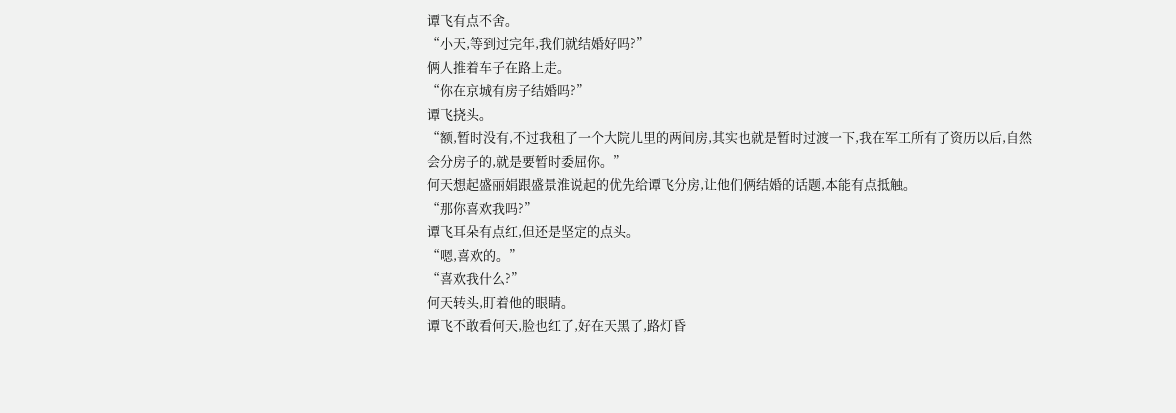谭飞有点不舍。
“小天,等到过完年,我们就结婚好吗?”
俩人推着车子在路上走。
“你在京城有房子结婚吗?”
谭飞挠头。
“额,暂时没有,不过我租了一个大院儿里的两间房,其实也就是暂时过渡一下,我在军工所有了资历以后,自然会分房子的,就是要暂时委屈你。”
何天想起盛丽娟跟盛景淮说起的优先给谭飞分房,让他们俩结婚的话题,本能有点抵触。
“那你喜欢我吗?”
谭飞耳朵有点红,但还是坚定的点头。
“嗯,喜欢的。”
“喜欢我什么?”
何天转头,盯着他的眼睛。
谭飞不敢看何天,脸也红了,好在天黑了,路灯昏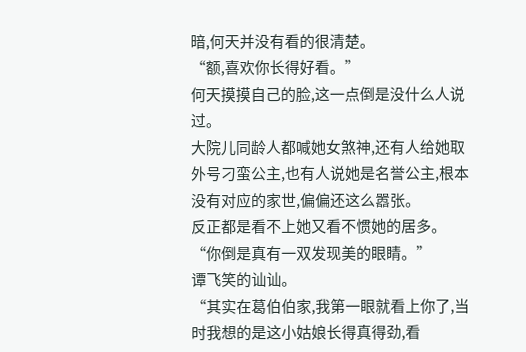暗,何天并没有看的很清楚。
“额,喜欢你长得好看。”
何天摸摸自己的脸,这一点倒是没什么人说过。
大院儿同龄人都喊她女煞神,还有人给她取外号刁蛮公主,也有人说她是名誉公主,根本没有对应的家世,偏偏还这么嚣张。
反正都是看不上她又看不惯她的居多。
“你倒是真有一双发现美的眼睛。”
谭飞笑的讪讪。
“其实在葛伯伯家,我第一眼就看上你了,当时我想的是这小姑娘长得真得劲,看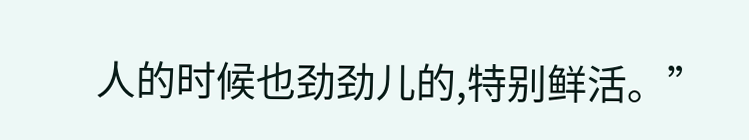人的时候也劲劲儿的,特别鲜活。”